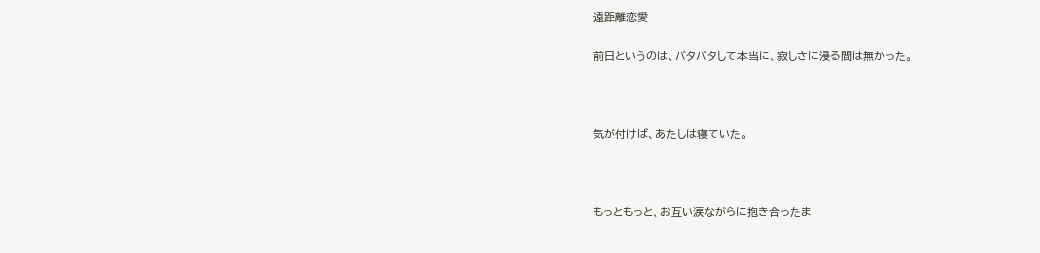遠距離恋愛

前日というのは、バタバタして本当に、寂しさに浸る間は無かった。



気が付けば、あたしは寝ていた。



もっともっと、お互い涙ながらに抱き合ったま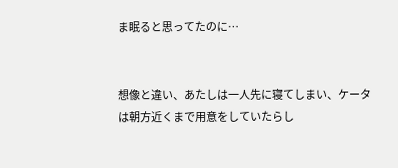ま眠ると思ってたのに…


想像と違い、あたしは一人先に寝てしまい、ケータは朝方近くまで用意をしていたらし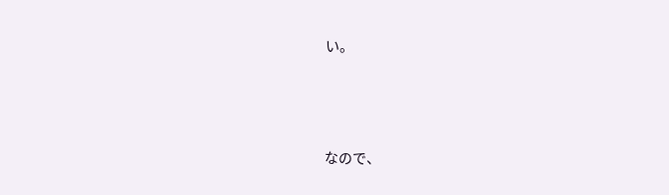い。





なので、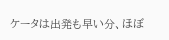ケータは出発も早い分、ほぼ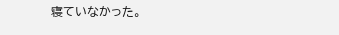寝ていなかった。